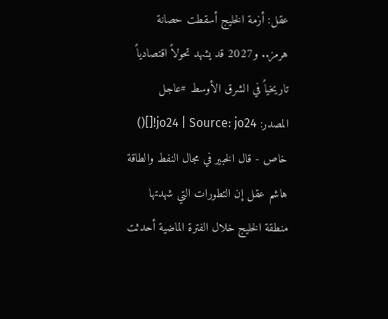عقل: أزمة الخليج أسقطت حصانة هرمز.. و2027 قد يشهد تحولاً اقتصادياً تاريخياً في الشرق الأوسط #عاجل
المصدر: jo24 | Source: jo24![]()
خاص - قال الخبير في مجال النفط والطاقة هاشم عقل إن التطورات التي شهدتها منطقة الخليج خلال الفترة الماضية أحدثت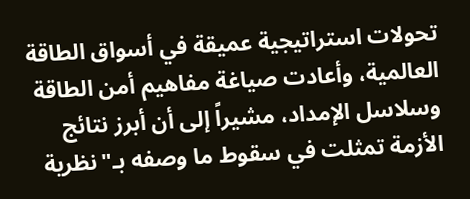تحولات استراتيجية عميقة في أسواق الطاقة العالمية، وأعادت صياغة مفاهيم أمن الطاقة وسلاسل الإمداد، مشيراً إلى أن أبرز نتائج الأزمة تمثلت في سقوط ما وصفه بـ"نظرية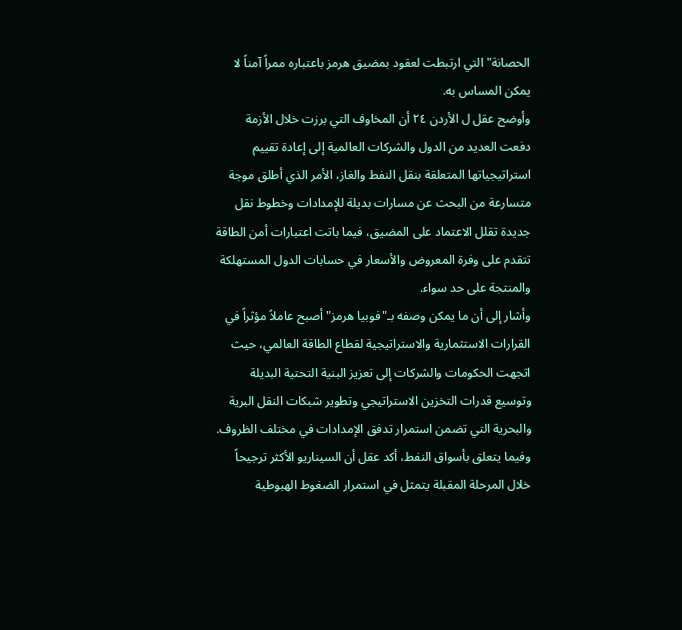الحصانة" التي ارتبطت لعقود بمضيق هرمز باعتباره ممراً آمناً لا يمكن المساس به.
وأوضح عقل ل الأردن ٢٤ أن المخاوف التي برزت خلال الأزمة دفعت العديد من الدول والشركات العالمية إلى إعادة تقييم استراتيجياتها المتعلقة بنقل النفط والغاز، الأمر الذي أطلق موجة متسارعة من البحث عن مسارات بديلة للإمدادات وخطوط نقل جديدة تقلل الاعتماد على المضيق، فيما باتت اعتبارات أمن الطاقة تتقدم على وفرة المعروض والأسعار في حسابات الدول المستهلكة والمنتجة على حد سواء.
وأشار إلى أن ما يمكن وصفه بـ"فوبيا هرمز" أصبح عاملاً مؤثراً في القرارات الاستثمارية والاستراتيجية لقطاع الطاقة العالمي، حيث اتجهت الحكومات والشركات إلى تعزيز البنية التحتية البديلة وتوسيع قدرات التخزين الاستراتيجي وتطوير شبكات النقل البرية والبحرية التي تضمن استمرار تدفق الإمدادات في مختلف الظروف.
وفيما يتعلق بأسواق النفط، أكد عقل أن السيناريو الأكثر ترجيحاً خلال المرحلة المقبلة يتمثل في استمرار الضغوط الهبوطية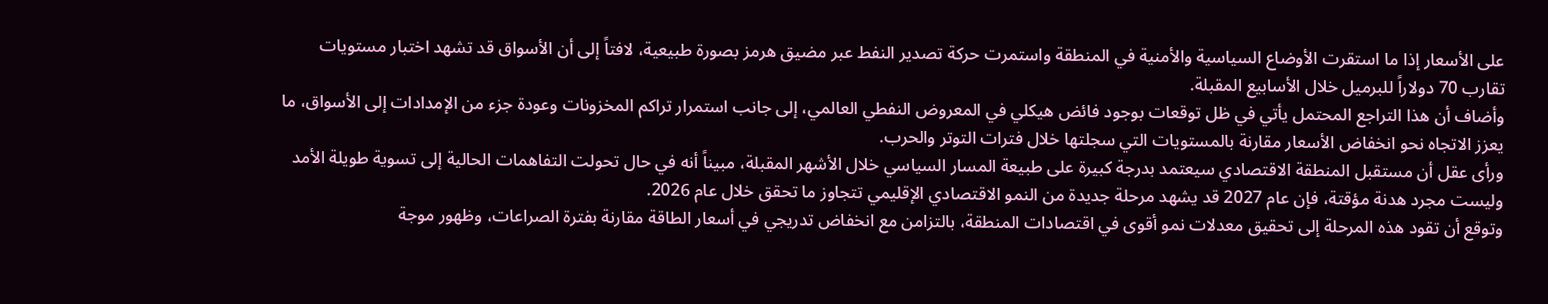على الأسعار إذا ما استقرت الأوضاع السياسية والأمنية في المنطقة واستمرت حركة تصدير النفط عبر مضيق هرمز بصورة طبيعية، لافتاً إلى أن الأسواق قد تشهد اختبار مستويات تقارب 70 دولاراً للبرميل خلال الأسابيع المقبلة.
وأضاف أن هذا التراجع المحتمل يأتي في ظل توقعات بوجود فائض هيكلي في المعروض النفطي العالمي، إلى جانب استمرار تراكم المخزونات وعودة جزء من الإمدادات إلى الأسواق، ما يعزز الاتجاه نحو انخفاض الأسعار مقارنة بالمستويات التي سجلتها خلال فترات التوتر والحرب.
ورأى عقل أن مستقبل المنطقة الاقتصادي سيعتمد بدرجة كبيرة على طبيعة المسار السياسي خلال الأشهر المقبلة، مبيناً أنه في حال تحولت التفاهمات الحالية إلى تسوية طويلة الأمد وليست مجرد هدنة مؤقتة، فإن عام 2027 قد يشهد مرحلة جديدة من النمو الاقتصادي الإقليمي تتجاوز ما تحقق خلال عام 2026.
وتوقع أن تقود هذه المرحلة إلى تحقيق معدلات نمو أقوى في اقتصادات المنطقة، بالتزامن مع انخفاض تدريجي في أسعار الطاقة مقارنة بفترة الصراعات، وظهور موجة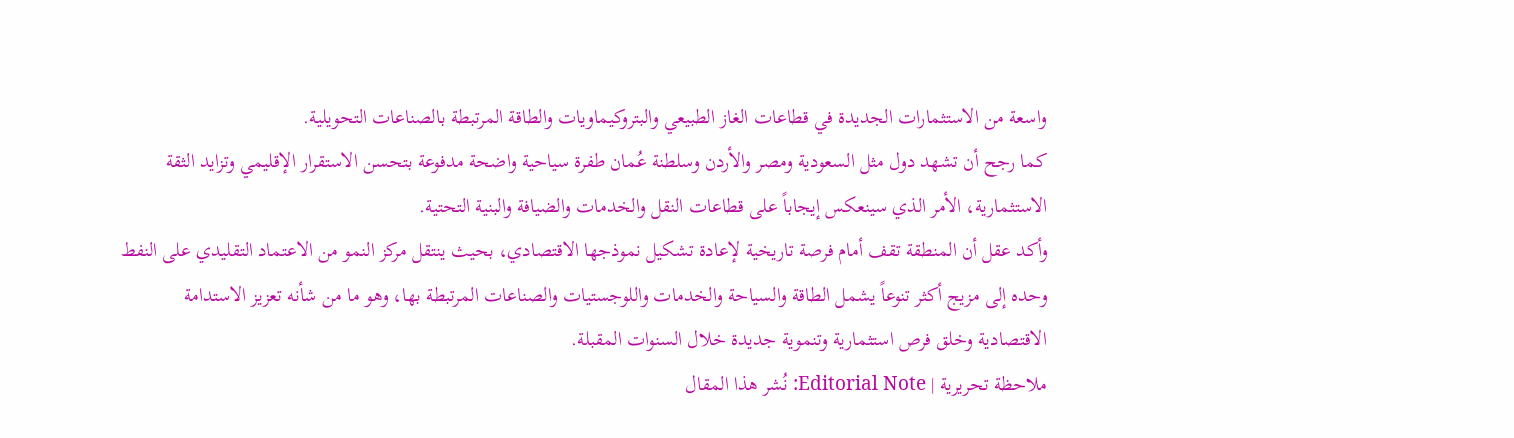واسعة من الاستثمارات الجديدة في قطاعات الغاز الطبيعي والبتروكيماويات والطاقة المرتبطة بالصناعات التحويلية.
كما رجح أن تشهد دول مثل السعودية ومصر والأردن وسلطنة عُمان طفرة سياحية واضحة مدفوعة بتحسن الاستقرار الإقليمي وتزايد الثقة الاستثمارية، الأمر الذي سينعكس إيجاباً على قطاعات النقل والخدمات والضيافة والبنية التحتية.
وأكد عقل أن المنطقة تقف أمام فرصة تاريخية لإعادة تشكيل نموذجها الاقتصادي، بحيث ينتقل مركز النمو من الاعتماد التقليدي على النفط وحده إلى مزيج أكثر تنوعاً يشمل الطاقة والسياحة والخدمات واللوجستيات والصناعات المرتبطة بها، وهو ما من شأنه تعزيز الاستدامة الاقتصادية وخلق فرص استثمارية وتنموية جديدة خلال السنوات المقبلة.
ملاحظة تحريرية | Editorial Note: نُشر هذا المقال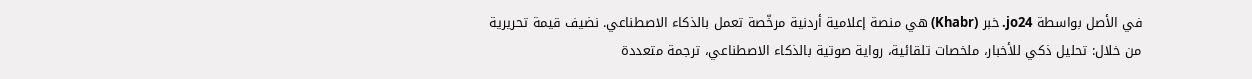في الأصل بواسطة jo24. خبر (Khabr) هي منصة إعلامية أردنية مرخّصة تعمل بالذكاء الاصطناعي. نضيف قيمة تحريرية من خلال: تحليل ذكي للأخبار، ملخصات تلقائية، رواية صوتية بالذكاء الاصطناعي، ترجمة متعددة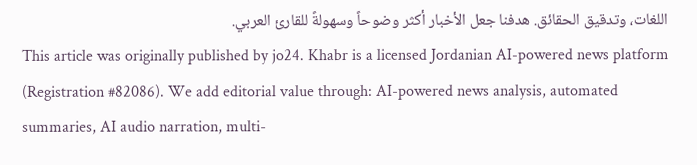اللغات، وتدقيق الحقائق. هدفنا جعل الأخبار أكثر وضوحاً وسهولةً للقارئ العربي.
This article was originally published by jo24. Khabr is a licensed Jordanian AI-powered news platform (Registration #82086). We add editorial value through: AI-powered news analysis, automated summaries, AI audio narration, multi-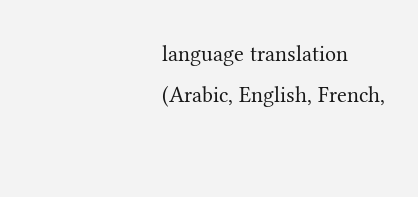language translation (Arabic, English, French,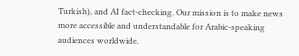Turkish), and AI fact-checking. Our mission is to make news more accessible and understandable for Arabic-speaking audiences worldwide.